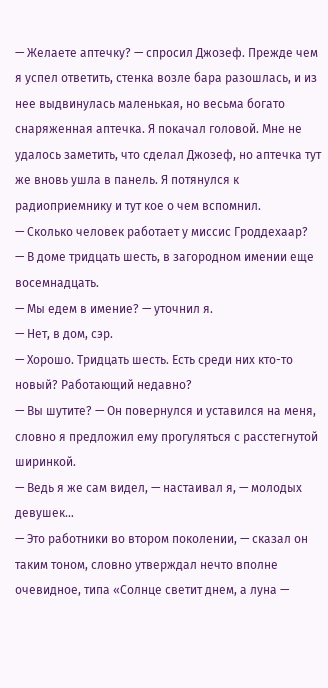— Желаете аптечку? — спросил Джозеф. Прежде чем я успел ответить, стенка возле бара разошлась, и из нее выдвинулась маленькая, но весьма богато снаряженная аптечка. Я покачал головой. Мне не удалось заметить, что сделал Джозеф, но аптечка тут же вновь ушла в панель. Я потянулся к радиоприемнику и тут кое о чем вспомнил.
— Сколько человек работает у миссис Гроддехаар?
— В доме тридцать шесть, в загородном имении еще восемнадцать.
— Мы едем в имение? — уточнил я.
— Нет, в дом, сэр.
— Хорошо. Тридцать шесть. Есть среди них кто-то новый? Работающий недавно?
— Вы шутите? — Он повернулся и уставился на меня, словно я предложил ему прогуляться с расстегнутой ширинкой.
— Ведь я же сам видел, — настаивал я, — молодых девушек…
— Это работники во втором поколении, — сказал он таким тоном, словно утверждал нечто вполне очевидное, типа «Солнце светит днем, а луна —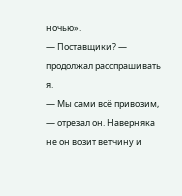ночью».
— Поставщики? — продолжал расспрашивать я.
— Мы сами всё привозим, — отрезал он. Наверняка не он возит ветчину и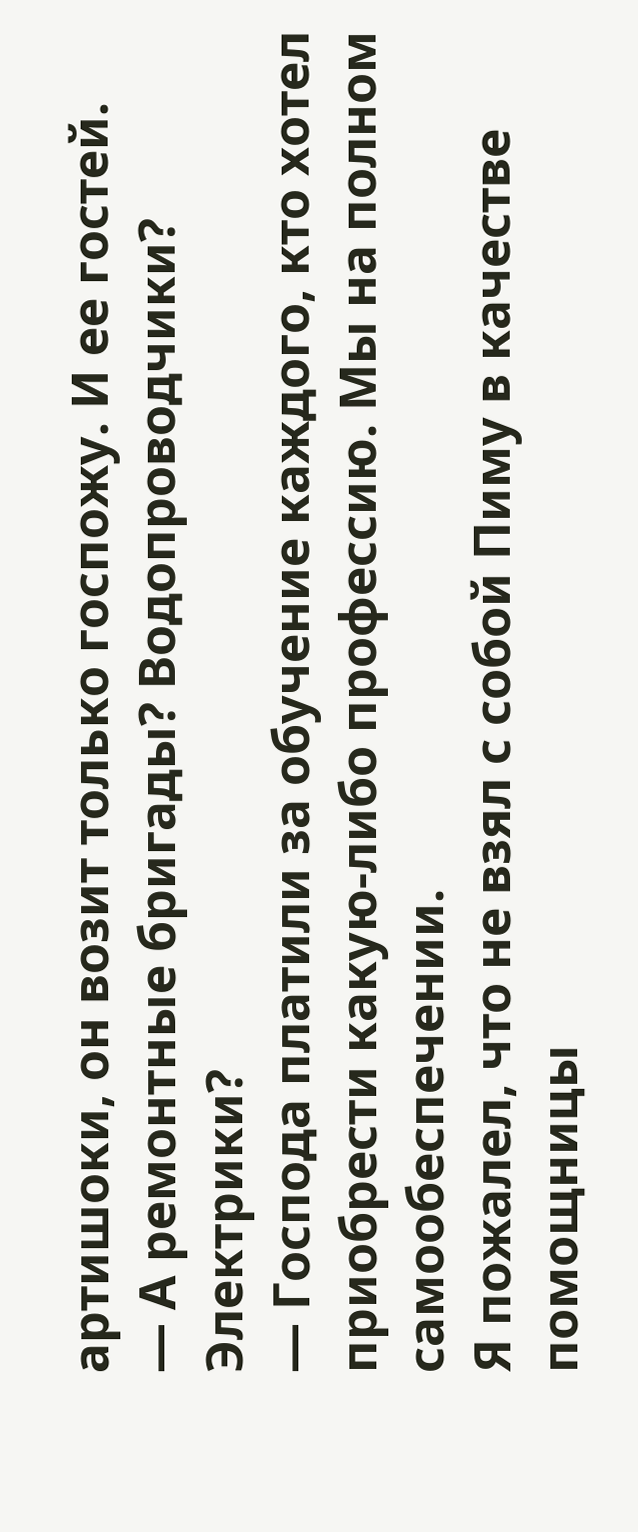артишоки, он возит только госпожу. И ее гостей.
— А ремонтные бригады? Водопроводчики? Электрики?
— Господа платили за обучение каждого, кто хотел приобрести какую-либо профессию. Мы на полном самообеспечении.
Я пожалел, что не взял с собой Пиму в качестве помощницы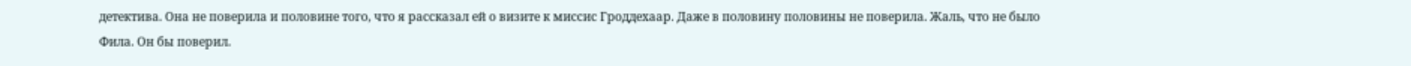детектива. Она не поверила и половине того, что я рассказал ей о визите к миссис Гроддехаар. Даже в половину половины не поверила. Жаль, что не было Фила. Он бы поверил.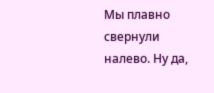Мы плавно свернули налево. Ну да,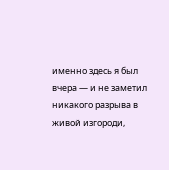именно здесь я был вчера — и не заметил никакого разрыва в живой изгороди,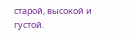старой, высокой и густой.